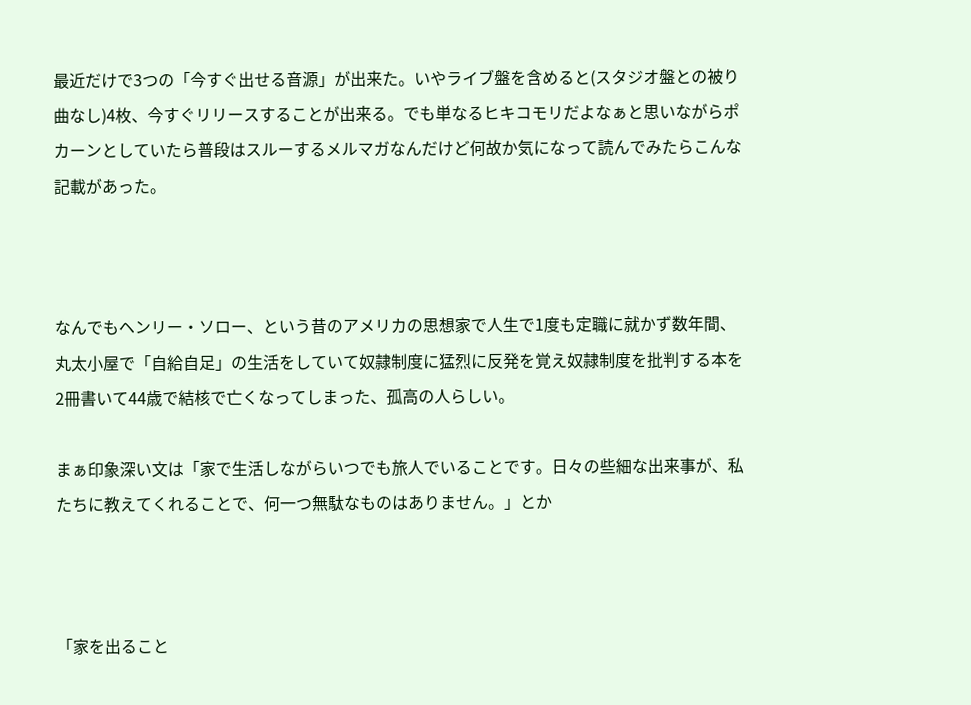最近だけで3つの「今すぐ出せる音源」が出来た。いやライブ盤を含めると(スタジオ盤との被り曲なし)4枚、今すぐリリースすることが出来る。でも単なるヒキコモリだよなぁと思いながらポカーンとしていたら普段はスルーするメルマガなんだけど何故か気になって読んでみたらこんな記載があった。



なんでもヘンリー・ソロー、という昔のアメリカの思想家で人生で1度も定職に就かず数年間、丸太小屋で「自給自足」の生活をしていて奴隷制度に猛烈に反発を覚え奴隷制度を批判する本を2冊書いて44歳で結核で亡くなってしまった、孤高の人らしい。

まぁ印象深い文は「家で生活しながらいつでも旅人でいることです。日々の些細な出来事が、私たちに教えてくれることで、何一つ無駄なものはありません。」とか



「家を出ること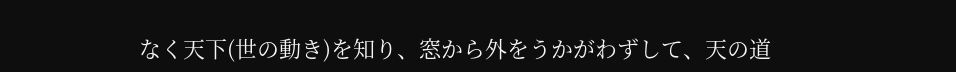なく天下(世の動き)を知り、窓から外をうかがわずして、天の道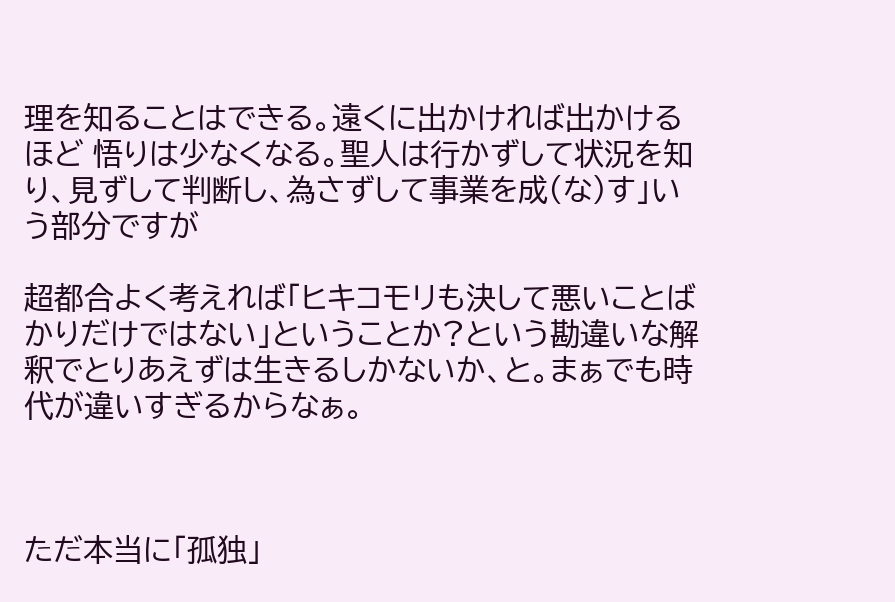理を知ることはできる。遠くに出かければ出かけるほど 悟りは少なくなる。聖人は行かずして状況を知り、見ずして判断し、為さずして事業を成(な)す」いう部分ですが

超都合よく考えれば「ヒキコモリも決して悪いことばかりだけではない」ということか?という勘違いな解釈でとりあえずは生きるしかないか、と。まぁでも時代が違いすぎるからなぁ。



ただ本当に「孤独」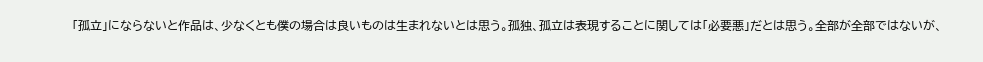「孤立」にならないと作品は、少なくとも僕の場合は良いものは生まれないとは思う。孤独、孤立は表現することに関しては「必要悪」だとは思う。全部が全部ではないが、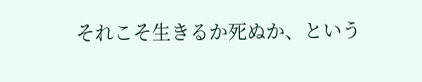それこそ生きるか死ぬか、という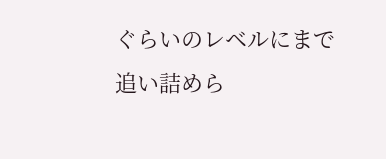ぐらいのレベルにまで追い詰めら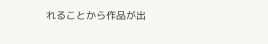れることから作品が出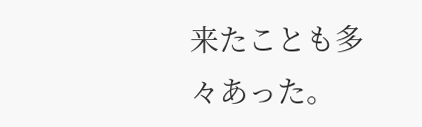来たことも多々あった。